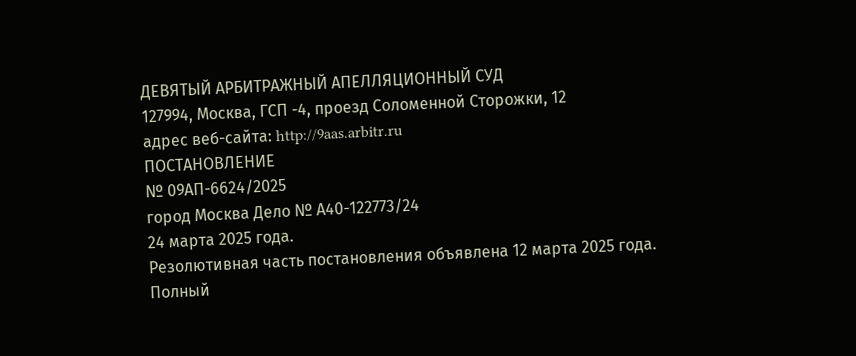ДЕВЯТЫЙ АРБИТРАЖНЫЙ АПЕЛЛЯЦИОННЫЙ СУД
127994, Москва, ГСП -4, проезд Соломенной Сторожки, 12
адрес веб-сайта: http://9aas.arbitr.ru
ПОСТАНОВЛЕНИЕ
№ 09АП-6624/2025
город Москва Дело № А40-122773/24
24 марта 2025 года.
Резолютивная часть постановления объявлена 12 марта 2025 года.
Полный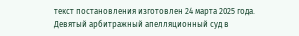текст постановления изготовлен 24 марта 2025 года.
Девятый арбитражный апелляционный суд в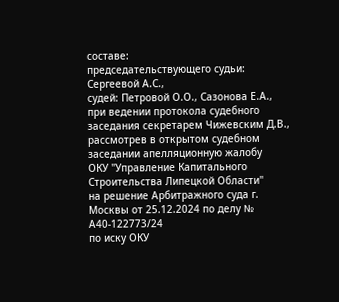составе:
председательствующего судьи: Сергеевой А.С.,
судей: Петровой О.О., Сазонова Е.А.,
при ведении протокола судебного заседания секретарем Чижевским Д.В.,
рассмотрев в открытом судебном заседании апелляционную жалобу
ОКУ "Управление Капитального Строительства Липецкой Области"
на решение Арбитражного суда г. Москвы от 25.12.2024 по делу № А40-122773/24
по иску ОКУ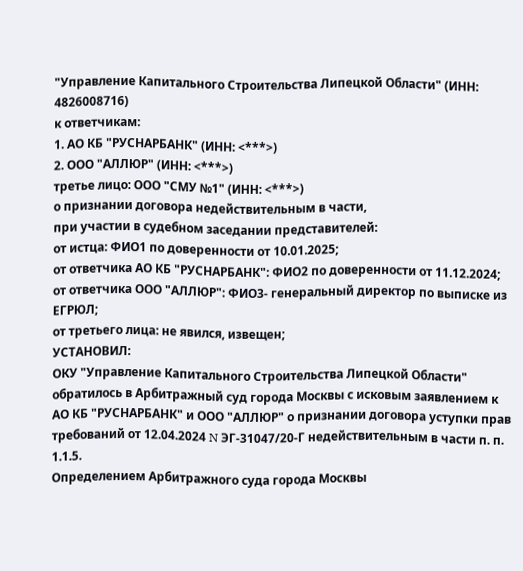"Управление Капитального Строительства Липецкой Области" (ИНН:
4826008716)
к ответчикам:
1. АО КБ "РУСНАРБАНК" (ИНН: <***>)
2. ООО "АЛЛЮР" (ИНН: <***>)
третье лицо: ООО "СМУ №1" (ИНН: <***>)
о признании договора недействительным в части,
при участии в судебном заседании представителей:
от истца: ФИО1 по доверенности от 10.01.2025;
от ответчика АО КБ "РУСНАРБАНК": ФИО2 по доверенности от 11.12.2024;
от ответчика ООО "АЛЛЮР": ФИО3- генеральный директор по выписке из ЕГРЮЛ;
от третьего лица: не явился, извещен;
УСТАНОВИЛ:
ОКУ "Управление Капитального Строительства Липецкой Области" обратилось в Арбитражный суд города Москвы с исковым заявлением к АО КБ "РУСНАРБАНК" и ООО "АЛЛЮР" о признании договора уступки прав требований от 12.04.2024 N ЭГ-31047/20-Г недействительным в части п. п. 1.1.5.
Определением Арбитражного суда города Москвы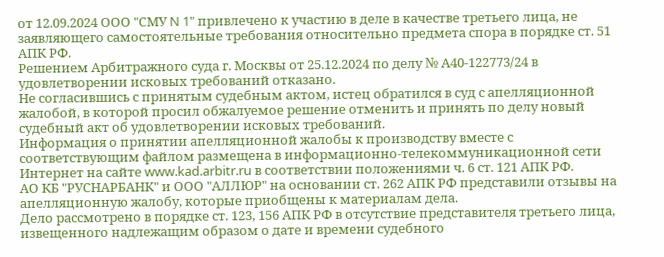от 12.09.2024 ООО "СМУ N 1" привлечено к участию в деле в качестве третьего лица, не заявляющего самостоятельные требования относительно предмета спора в порядке ст. 51 АПК РФ.
Решением Арбитражного суда г. Москвы от 25.12.2024 по делу № А40-122773/24 в удовлетворении исковых требований отказано.
Не согласившись с принятым судебным актом, истец обратился в суд с апелляционной жалобой, в которой просил обжалуемое решение отменить и принять по делу новый судебный акт об удовлетворении исковых требований.
Информация о принятии апелляционной жалобы к производству вместе с соответствующим файлом размещена в информационно-телекоммуникационной сети Интернет на сайте www.kad.arbitr.ru в соответствии положениями ч. 6 ст. 121 АПК РФ.
АО КБ "РУСНАРБАНК" и ООО "АЛЛЮР" на основании ст. 262 АПК РФ представили отзывы на апелляционную жалобу, которые приобщены к материалам дела.
Дело рассмотрено в порядке ст. 123, 156 АПК РФ в отсутствие представителя третьего лица, извещенного надлежащим образом о дате и времени судебного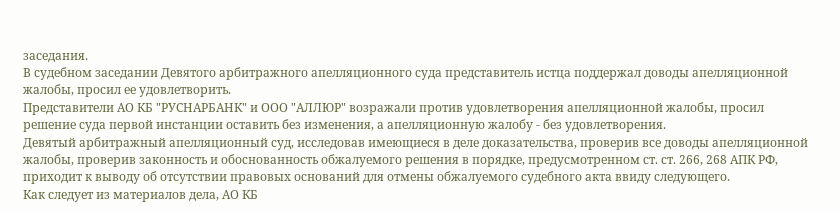заседания.
В судебном заседании Девятого арбитражного апелляционного суда представитель истца поддержал доводы апелляционной жалобы, просил ее удовлетворить.
Представители АО КБ "РУСНАРБАНК" и ООО "АЛЛЮР" возражали против удовлетворения апелляционной жалобы, просил решение суда первой инстанции оставить без изменения, а апелляционную жалобу - без удовлетворения.
Девятый арбитражный апелляционный суд, исследовав имеющиеся в деле доказательства, проверив все доводы апелляционной жалобы, проверив законность и обоснованность обжалуемого решения в порядке, предусмотренном ст. ст. 266, 268 АПК РФ, приходит к выводу об отсутствии правовых оснований для отмены обжалуемого судебного акта ввиду следующего.
Как следует из материалов дела, АО КБ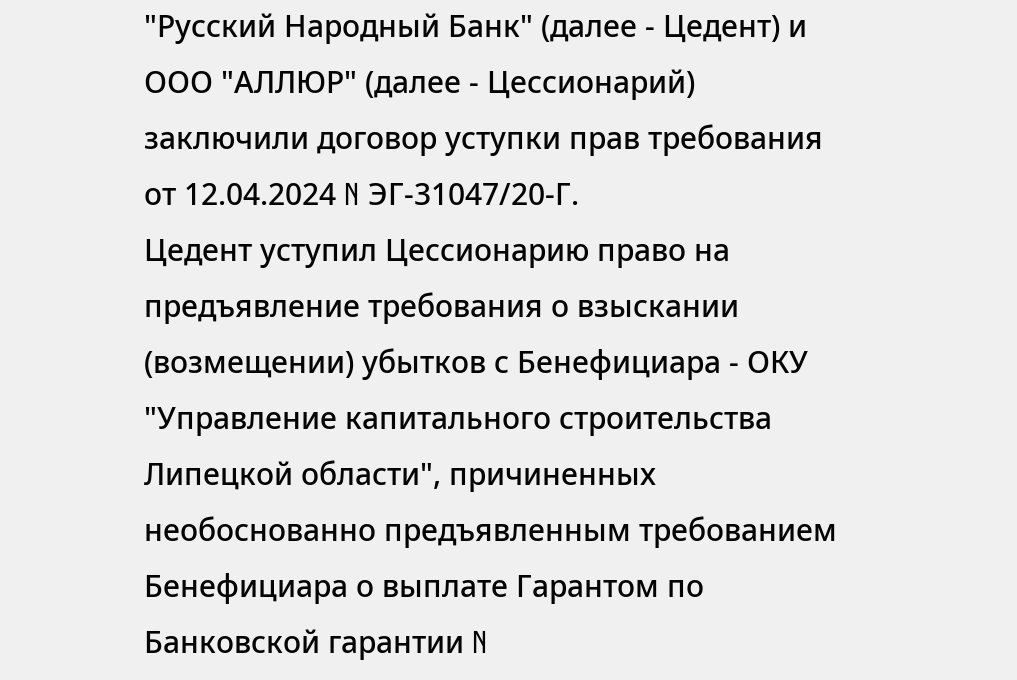"Русский Народный Банк" (далее - Цедент) и ООО "АЛЛЮР" (далее - Цессионарий) заключили договор уступки прав требования от 12.04.2024 N ЭГ-31047/20-Г.
Цедент уступил Цессионарию право на предъявление требования о взыскании (возмещении) убытков с Бенефициара - ОКУ "Управление капитального строительства Липецкой области", причиненных необоснованно предъявленным требованием Бенефициара о выплате Гарантом по Банковской гарантии N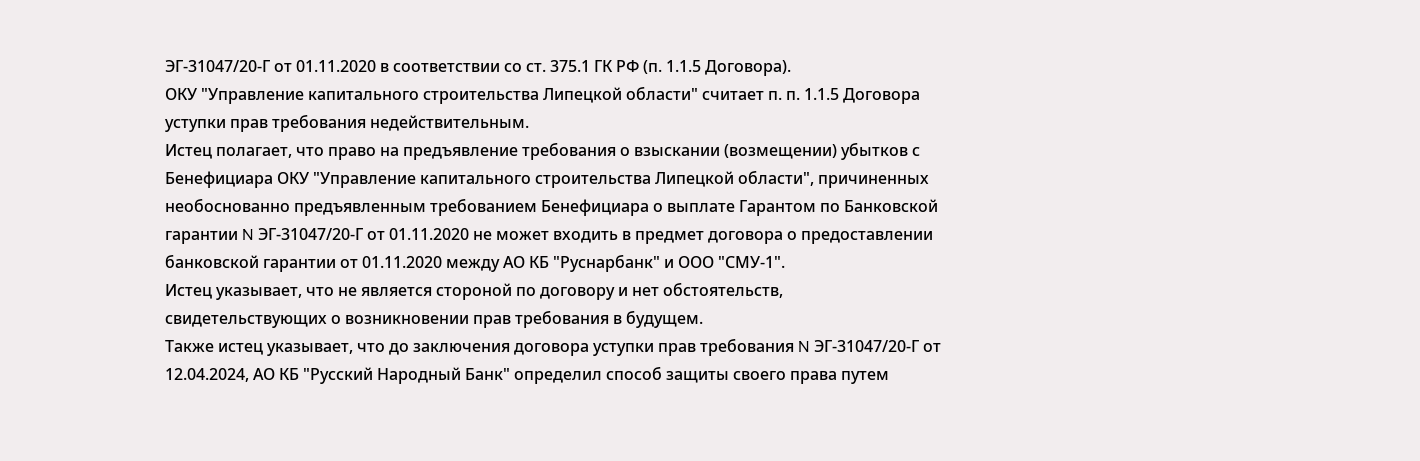ЭГ-31047/20-Г от 01.11.2020 в соответствии со ст. 375.1 ГК РФ (п. 1.1.5 Договора).
ОКУ "Управление капитального строительства Липецкой области" считает п. п. 1.1.5 Договора уступки прав требования недействительным.
Истец полагает, что право на предъявление требования о взыскании (возмещении) убытков с Бенефициара ОКУ "Управление капитального строительства Липецкой области", причиненных необоснованно предъявленным требованием Бенефициара о выплате Гарантом по Банковской гарантии N ЭГ-31047/20-Г от 01.11.2020 не может входить в предмет договора о предоставлении банковской гарантии от 01.11.2020 между АО КБ "Руснарбанк" и ООО "СМУ-1".
Истец указывает, что не является стороной по договору и нет обстоятельств, свидетельствующих о возникновении прав требования в будущем.
Также истец указывает, что до заключения договора уступки прав требования N ЭГ-31047/20-Г от 12.04.2024, АО КБ "Русский Народный Банк" определил способ защиты своего права путем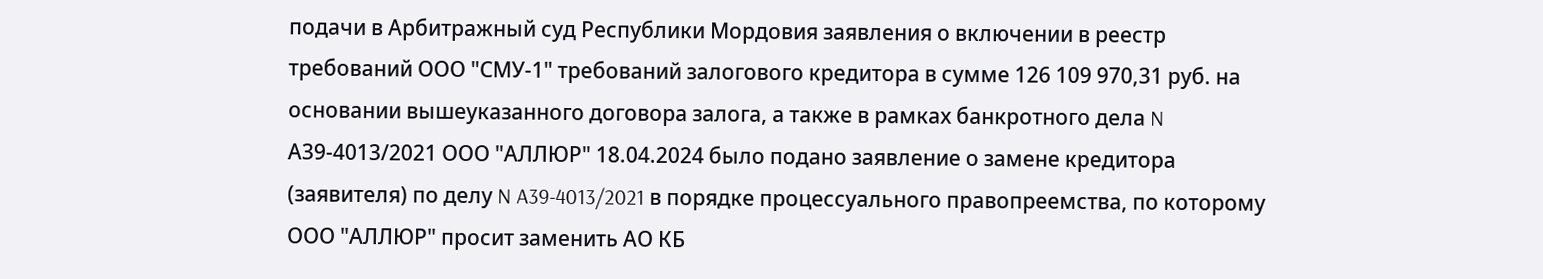подачи в Арбитражный суд Республики Мордовия заявления о включении в реестр требований ООО "СМУ-1" требований залогового кредитора в сумме 126 109 970,31 руб. на основании вышеуказанного договора залога, а также в рамках банкротного дела N А39-4013/2021 ООО "АЛЛЮР" 18.04.2024 было подано заявление о замене кредитора (заявителя) по делу N A39-4013/2021 в порядке процессуального правопреемства, по которому ООО "АЛЛЮР" просит заменить АО КБ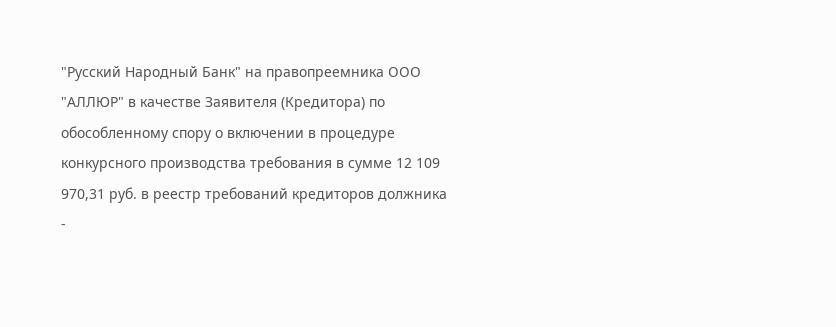"Русский Народный Банк" на правопреемника ООО "АЛЛЮР" в качестве Заявителя (Кредитора) по обособленному спору о включении в процедуре конкурсного производства требования в сумме 12 109 970,31 руб. в реестр требований кредиторов должника -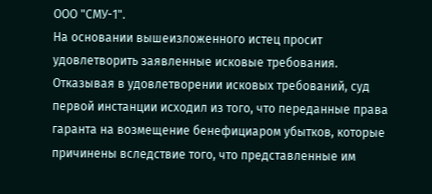ООО "СМУ-1".
На основании вышеизложенного истец просит удовлетворить заявленные исковые требования.
Отказывая в удовлетворении исковых требований, суд первой инстанции исходил из того, что переданные права гаранта на возмещение бенефициаром убытков, которые причинены вследствие того, что представленные им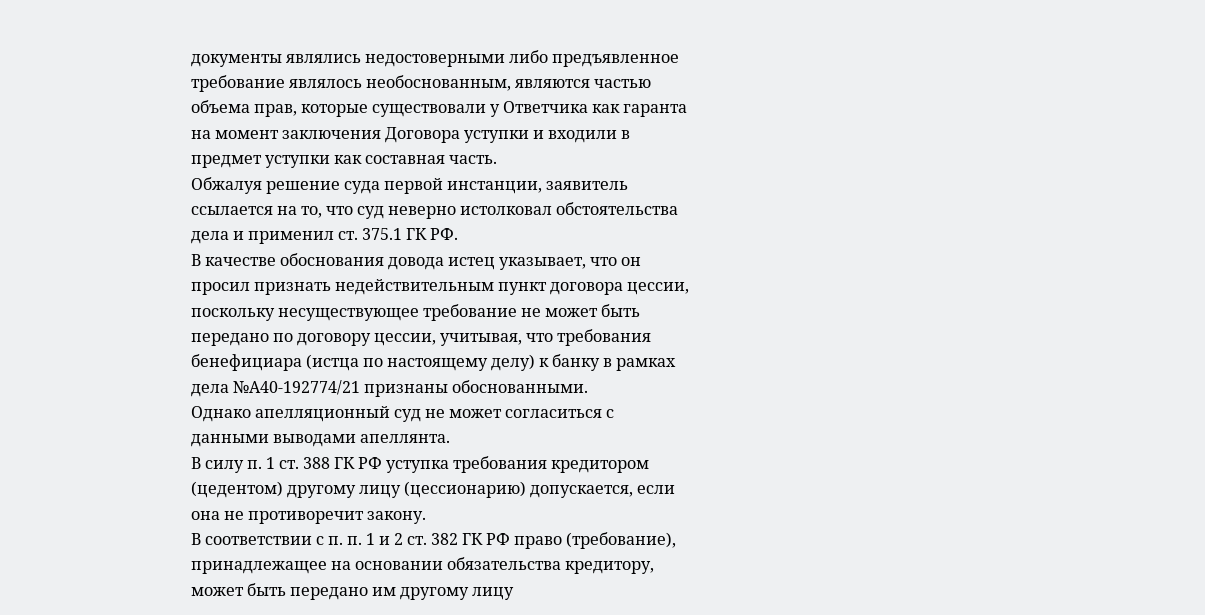документы являлись недостоверными либо предъявленное требование являлось необоснованным, являются частью объема прав, которые существовали у Ответчика как гаранта на момент заключения Договора уступки и входили в предмет уступки как составная часть.
Обжалуя решение суда первой инстанции, заявитель ссылается на то, что суд неверно истолковал обстоятельства дела и применил ст. 375.1 ГК РФ.
В качестве обоснования довода истец указывает, что он просил признать недействительным пункт договора цессии, поскольку несуществующее требование не может быть передано по договору цессии, учитывая, что требования бенефициара (истца по настоящему делу) к банку в рамках дела №А40-192774/21 признаны обоснованными.
Однако апелляционный суд не может согласиться с данными выводами апеллянта.
В силу п. 1 ст. 388 ГК РФ уступка требования кредитором (цедентом) другому лицу (цессионарию) допускается, если она не противоречит закону.
В соответствии с п. п. 1 и 2 ст. 382 ГК РФ право (требование), принадлежащее на основании обязательства кредитору, может быть передано им другому лицу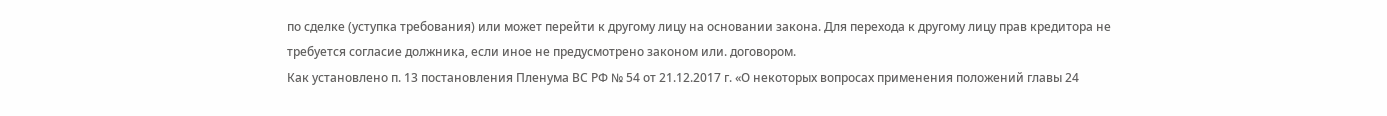по сделке (уступка требования) или может перейти к другому лицу на основании закона. Для перехода к другому лицу прав кредитора не требуется согласие должника, если иное не предусмотрено законом или. договором.
Как установлено п. 13 постановления Пленума ВС РФ № 54 от 21.12.2017 г. «О некоторых вопросах применения положений главы 24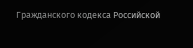Гражданского кодекса Российской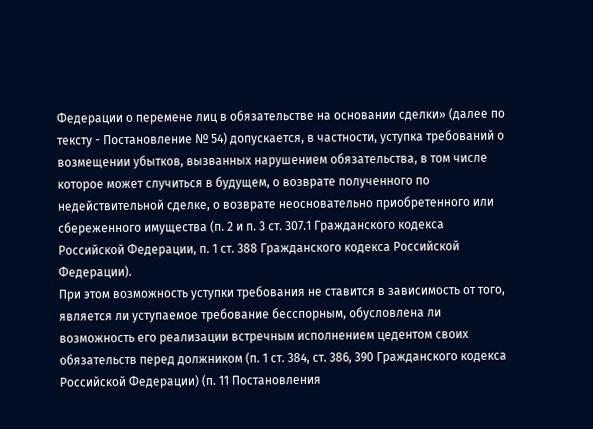Федерации о перемене лиц в обязательстве на основании сделки» (далее по тексту - Постановление № 54) допускается, в частности, уступка требований о возмещении убытков, вызванных нарушением обязательства, в том числе которое может случиться в будущем, о возврате полученного по недействительной сделке, о возврате неосновательно приобретенного или сбереженного имущества (п. 2 и п. 3 ст. 307.1 Гражданского кодекса Российской Федерации, п. 1 ст. 388 Гражданского кодекса Российской Федерации).
При этом возможность уступки требования не ставится в зависимость от того, является ли уступаемое требование бесспорным, обусловлена ли возможность его реализации встречным исполнением цедентом своих обязательств перед должником (п. 1 ст. 384, ст. 386, 390 Гражданского кодекса Российской Федерации) (п. 11 Постановления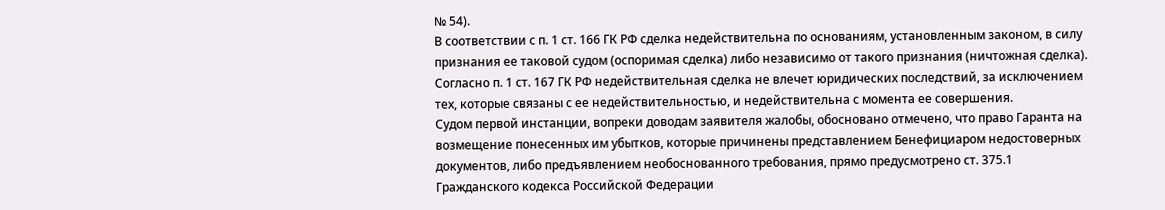№ 54).
В соответствии с п. 1 ст. 166 ГК РФ сделка недействительна по основаниям, установленным законом, в силу признания ее таковой судом (оспоримая сделка) либо независимо от такого признания (ничтожная сделка).
Согласно п. 1 ст. 167 ГК РФ недействительная сделка не влечет юридических последствий, за исключением тех, которые связаны с ее недействительностью, и недействительна с момента ее совершения.
Судом первой инстанции, вопреки доводам заявителя жалобы, обосновано отмечено, что право Гаранта на возмещение понесенных им убытков, которые причинены представлением Бенефициаром недостоверных документов, либо предъявлением необоснованного требования, прямо предусмотрено ст. 375.1 Гражданского кодекса Российской Федерации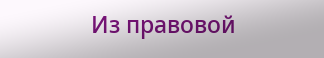Из правовой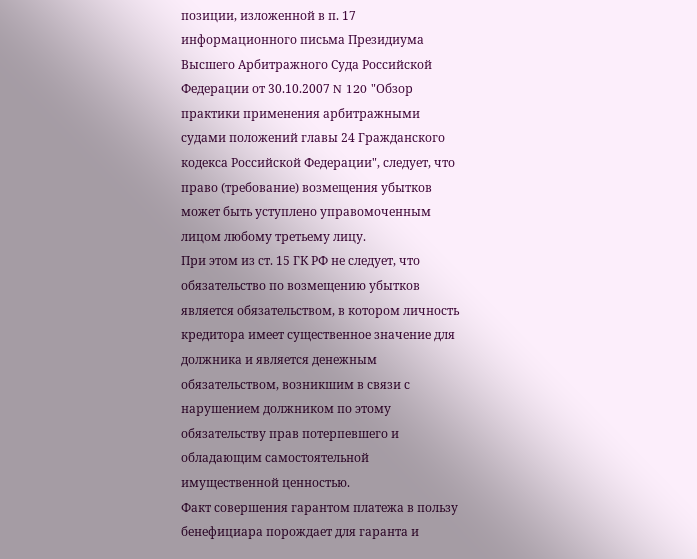позиции, изложенной в п. 17 информационного письма Президиума Высшего Арбитражного Суда Российской Федерации от 30.10.2007 N 120 "Обзор практики применения арбитражными судами положений главы 24 Гражданского кодекса Российской Федерации", следует, что право (требование) возмещения убытков может быть уступлено управомоченным лицом любому третьему лицу.
При этом из ст. 15 ГК РФ не следует, что обязательство по возмещению убытков является обязательством, в котором личность кредитора имеет существенное значение для должника и является денежным обязательством, возникшим в связи с нарушением должником по этому обязательству прав потерпевшего и обладающим самостоятельной имущественной ценностью.
Факт совершения гарантом платежа в пользу бенефициара порождает для гаранта и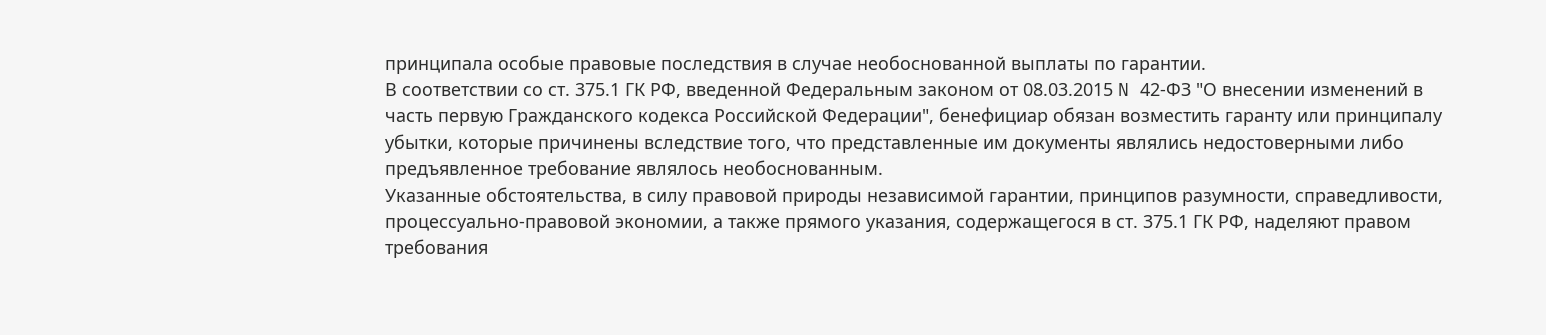принципала особые правовые последствия в случае необоснованной выплаты по гарантии.
В соответствии со ст. 375.1 ГК РФ, введенной Федеральным законом от 08.03.2015 N 42-ФЗ "О внесении изменений в часть первую Гражданского кодекса Российской Федерации", бенефициар обязан возместить гаранту или принципалу убытки, которые причинены вследствие того, что представленные им документы являлись недостоверными либо предъявленное требование являлось необоснованным.
Указанные обстоятельства, в силу правовой природы независимой гарантии, принципов разумности, справедливости, процессуально-правовой экономии, а также прямого указания, содержащегося в ст. 375.1 ГК РФ, наделяют правом требования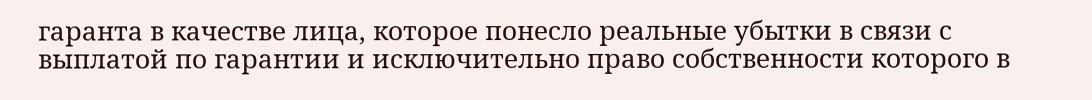гаранта в качестве лица, которое понесло реальные убытки в связи с выплатой по гарантии и исключительно право собственности которого в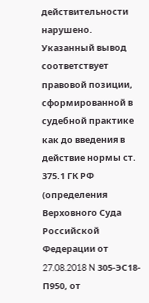действительности нарушено.
Указанный вывод соответствует правовой позиции, сформированной в судебной практике как до введения в действие нормы ст. 375.1 ГК РФ (определения Верховного Суда Российской Федерации от 27.08.2018 N 305-ЭС18-П950, от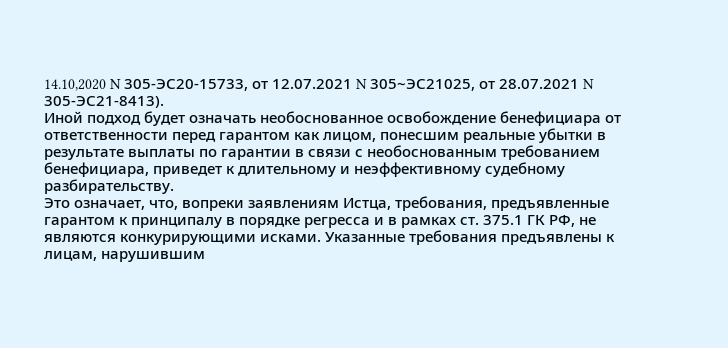14.10,2020 N 305-ЭС20-15733, от 12.07.2021 N 305~ЭС21025, от 28.07.2021 N 305-ЭС21-8413).
Иной подход будет означать необоснованное освобождение бенефициара от ответственности перед гарантом как лицом, понесшим реальные убытки в результате выплаты по гарантии в связи с необоснованным требованием бенефициара, приведет к длительному и неэффективному судебному разбирательству.
Это означает, что, вопреки заявлениям Истца, требования, предъявленные гарантом к принципалу в порядке регресса и в рамках ст. 375.1 ГК РФ, не являются конкурирующими исками. Указанные требования предъявлены к лицам, нарушившим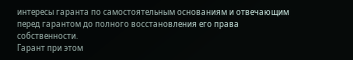интересы гаранта по самостоятельным основаниям и отвечающим перед гарантом до полного восстановления его права собственности.
Гарант при этом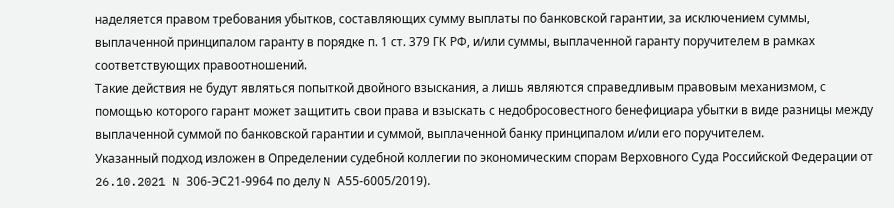наделяется правом требования убытков, составляющих сумму выплаты по банковской гарантии, за исключением суммы, выплаченной принципалом гаранту в порядке п. 1 ст. 379 ГК РФ, и/или суммы, выплаченной гаранту поручителем в рамках соответствующих правоотношений.
Такие действия не будут являться попыткой двойного взыскания, а лишь являются справедливым правовым механизмом, с помощью которого гарант может защитить свои права и взыскать с недобросовестного бенефициара убытки в виде разницы между выплаченной суммой по банковской гарантии и суммой, выплаченной банку принципалом и/или его поручителем.
Указанный подход изложен в Определении судебной коллегии по экономическим спорам Верховного Суда Российской Федерации от 26.10.2021 N 306-ЭС21-9964 по делу N А55-6005/2019).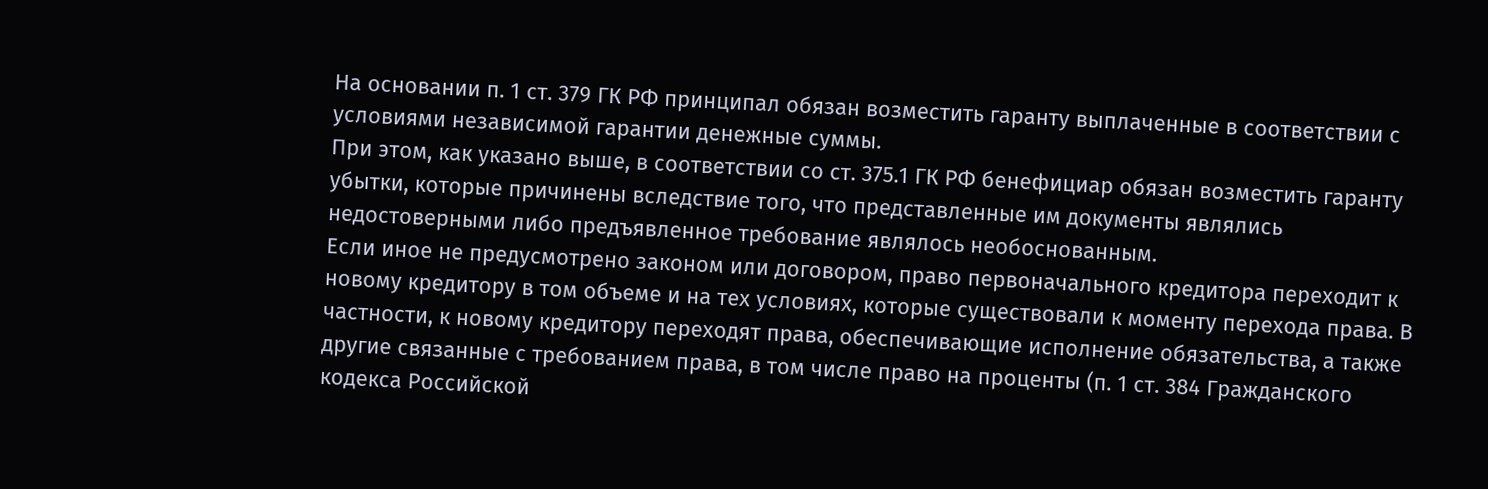На основании п. 1 ст. 379 ГК РФ принципал обязан возместить гаранту выплаченные в соответствии с условиями независимой гарантии денежные суммы.
При этом, как указано выше, в соответствии со ст. 375.1 ГК РФ бенефициар обязан возместить гаранту убытки, которые причинены вследствие того, что представленные им документы являлись недостоверными либо предъявленное требование являлось необоснованным.
Если иное не предусмотрено законом или договором, право первоначального кредитора переходит к новому кредитору в том объеме и на тех условиях, которые существовали к моменту перехода права. В частности, к новому кредитору переходят права, обеспечивающие исполнение обязательства, а также другие связанные с требованием права, в том числе право на проценты (п. 1 ст. 384 Гражданского кодекса Российской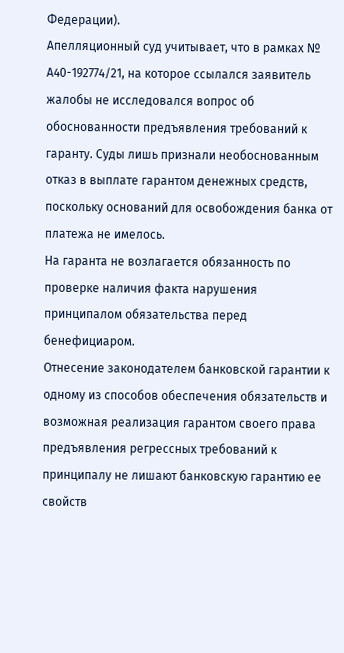Федерации).
Апелляционный суд учитывает, что в рамках № А40-192774/21, на которое ссылался заявитель жалобы не исследовался вопрос об обоснованности предъявления требований к гаранту. Суды лишь признали необоснованным отказ в выплате гарантом денежных средств, поскольку оснований для освобождения банка от платежа не имелось.
На гаранта не возлагается обязанность по проверке наличия факта нарушения принципалом обязательства перед бенефициаром.
Отнесение законодателем банковской гарантии к одному из способов обеспечения обязательств и возможная реализация гарантом своего права предъявления регрессных требований к принципалу не лишают банковскую гарантию ее свойств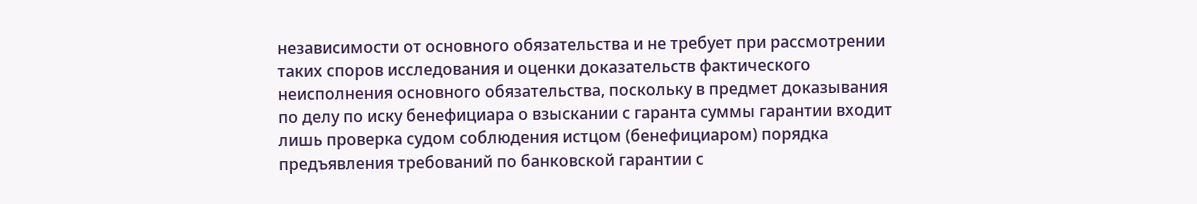независимости от основного обязательства и не требует при рассмотрении таких споров исследования и оценки доказательств фактического неисполнения основного обязательства, поскольку в предмет доказывания по делу по иску бенефициара о взыскании с гаранта суммы гарантии входит лишь проверка судом соблюдения истцом (бенефициаром) порядка предъявления требований по банковской гарантии с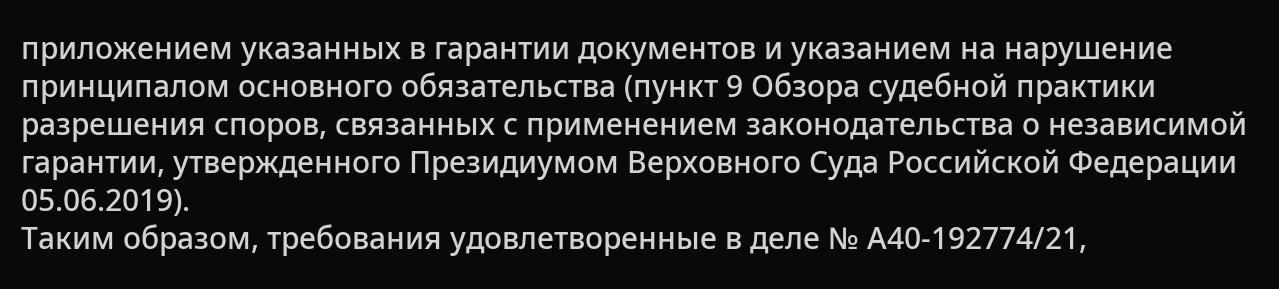приложением указанных в гарантии документов и указанием на нарушение принципалом основного обязательства (пункт 9 Обзора судебной практики разрешения споров, связанных с применением законодательства о независимой гарантии, утвержденного Президиумом Верховного Суда Российской Федерации 05.06.2019).
Таким образом, требования удовлетворенные в деле № А40-192774/21,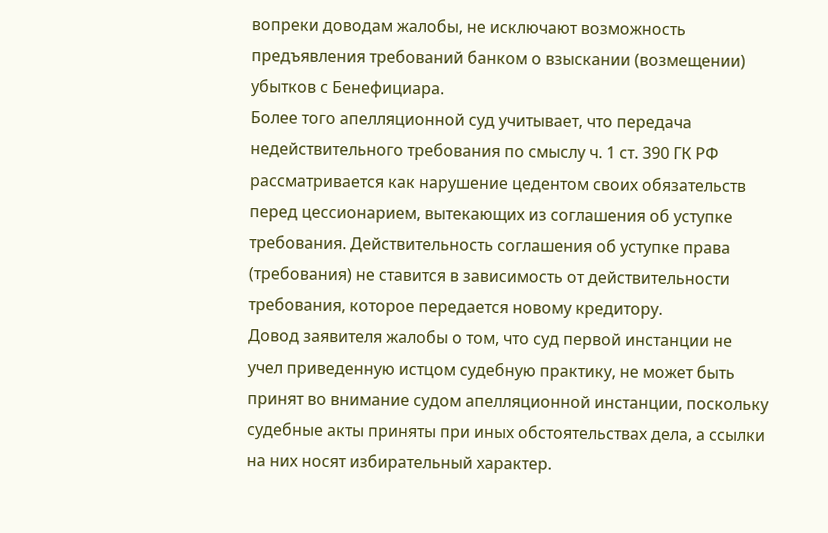вопреки доводам жалобы, не исключают возможность предъявления требований банком о взыскании (возмещении) убытков с Бенефициара.
Более того апелляционной суд учитывает, что передача недействительного требования по смыслу ч. 1 ст. 390 ГК РФ рассматривается как нарушение цедентом своих обязательств перед цессионарием, вытекающих из соглашения об уступке требования. Действительность соглашения об уступке права (требования) не ставится в зависимость от действительности требования, которое передается новому кредитору.
Довод заявителя жалобы о том, что суд первой инстанции не учел приведенную истцом судебную практику, не может быть принят во внимание судом апелляционной инстанции, поскольку судебные акты приняты при иных обстоятельствах дела, а ссылки на них носят избирательный характер.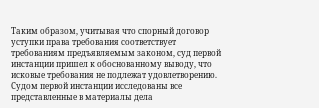Таким образом, учитывая что спорный договор уступки права требования соответствует требованиям предъявляемым законом, суд первой инстанции пришел к обоснованному выводу, что исковые требования не подлежат удовлетворению.
Судом первой инстанции исследованы все представленные в материалы дела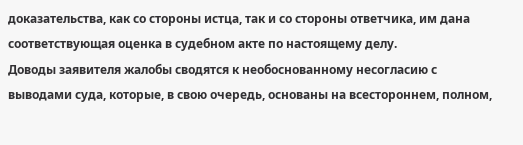доказательства, как со стороны истца, так и со стороны ответчика, им дана соответствующая оценка в судебном акте по настоящему делу.
Доводы заявителя жалобы сводятся к необоснованному несогласию с выводами суда, которые, в свою очередь, основаны на всестороннем, полном,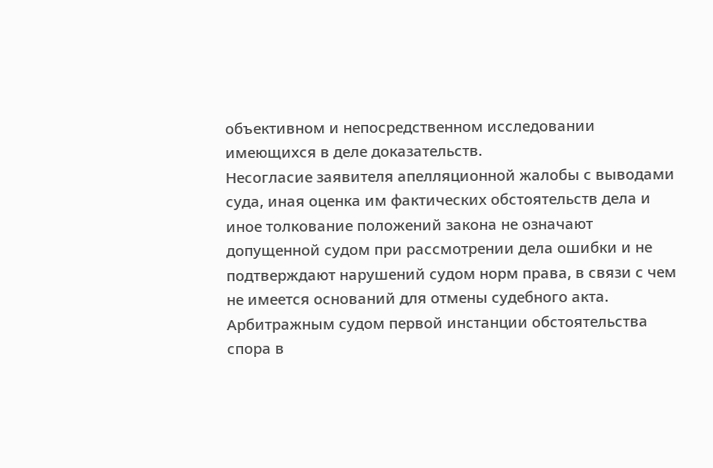объективном и непосредственном исследовании имеющихся в деле доказательств.
Несогласие заявителя апелляционной жалобы с выводами суда, иная оценка им фактических обстоятельств дела и иное толкование положений закона не означают допущенной судом при рассмотрении дела ошибки и не подтверждают нарушений судом норм права, в связи с чем не имеется оснований для отмены судебного акта.
Арбитражным судом первой инстанции обстоятельства спора в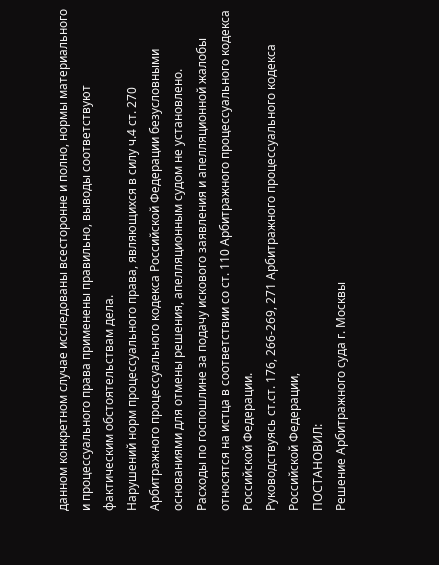данном конкретном случае исследованы всесторонне и полно, нормы материального и процессуального права применены правильно, выводы соответствуют фактическим обстоятельствам дела.
Нарушений норм процессуального права, являющихся в силу ч.4 ст. 270 Арбитражного процессуального кодекса Российской Федерации безусловными основаниями для отмены решения, апелляционным судом не установлено.
Расходы по госпошлине за подачу искового заявления и апелляционной жалобы относятся на истца в соответствии со ст. 110 Арбитражного процессуального кодекса Российской Федерации.
Руководствуясь ст.ст. 176, 266-269, 271 Арбитражного процессуального кодекса Российской Федерации,
ПОСТАНОВИЛ:
Решение Арбитражного суда г. Москвы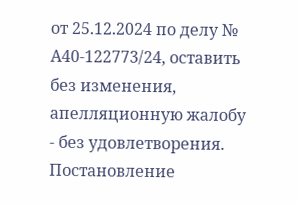от 25.12.2024 по делу № А40-122773/24, оставить без изменения, апелляционную жалобу - без удовлетворения.
Постановление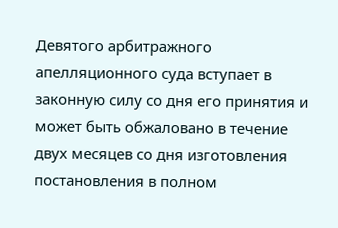Девятого арбитражного апелляционного суда вступает в законную силу со дня его принятия и может быть обжаловано в течение двух месяцев со дня изготовления постановления в полном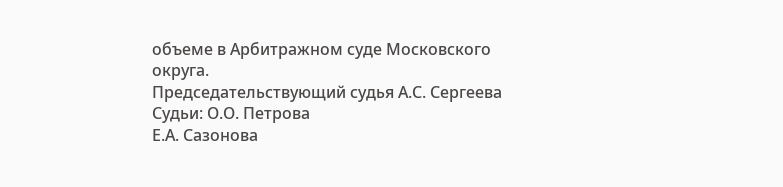объеме в Арбитражном суде Московского округа.
Председательствующий судья А.С. Сергеева
Судьи: О.О. Петрова
Е.А. Сазонова